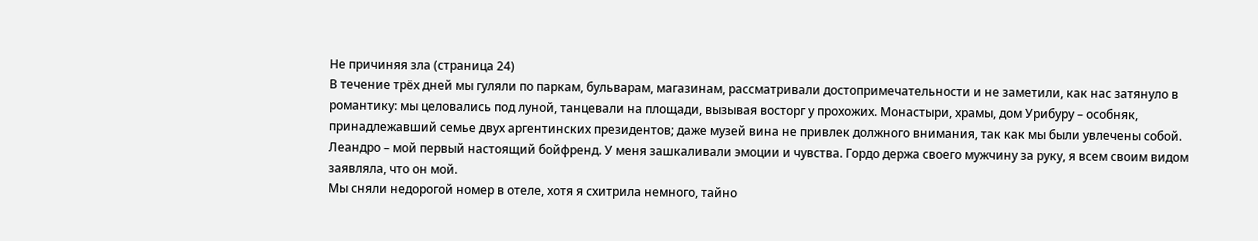Не причиняя зла (страница 24)
В течение трёх дней мы гуляли по паркам, бульварам, магазинам, рассматривали достопримечательности и не заметили, как нас затянуло в романтику: мы целовались под луной, танцевали на площади, вызывая восторг у прохожих. Монастыри, храмы, дом Урибуру – особняк, принадлежавший семье двух аргентинских президентов; даже музей вина не привлек должного внимания, так как мы были увлечены собой.
Леандро – мой первый настоящий бойфренд. У меня зашкаливали эмоции и чувства. Гордо держа своего мужчину за руку, я всем своим видом заявляла, что он мой.
Мы сняли недорогой номер в отеле, хотя я схитрила немного, тайно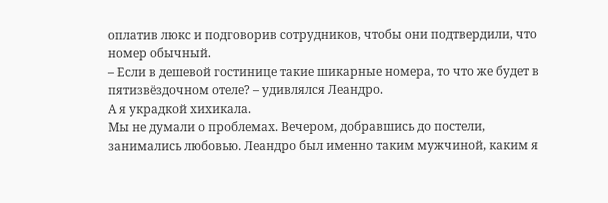оплатив люкс и подговорив сотрудников, чтобы они подтвердили, что номер обычный.
– Если в дешевой гостинице такие шикарные номера, то что же будет в пятизвёздочном отеле? – удивлялся Леандро.
А я украдкой хихикала.
Мы не думали о проблемах. Вечером, добравшись до постели, занимались любовью. Леандро был именно таким мужчиной, каким я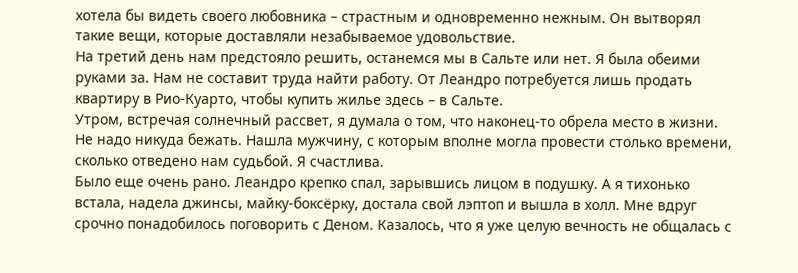хотела бы видеть своего любовника – страстным и одновременно нежным. Он вытворял такие вещи, которые доставляли незабываемое удовольствие.
На третий день нам предстояло решить, останемся мы в Сальте или нет. Я была обеими руками за. Нам не составит труда найти работу. От Леандро потребуется лишь продать квартиру в Рио-Куарто, чтобы купить жилье здесь – в Сальте.
Утром, встречая солнечный рассвет, я думала о том, что наконец-то обрела место в жизни. Не надо никуда бежать. Нашла мужчину, с которым вполне могла провести столько времени, сколько отведено нам судьбой. Я счастлива.
Было еще очень рано. Леандро крепко спал, зарывшись лицом в подушку. А я тихонько встала, надела джинсы, майку-боксёрку, достала свой лэптоп и вышла в холл. Мне вдруг срочно понадобилось поговорить с Деном. Казалось, что я уже целую вечность не общалась с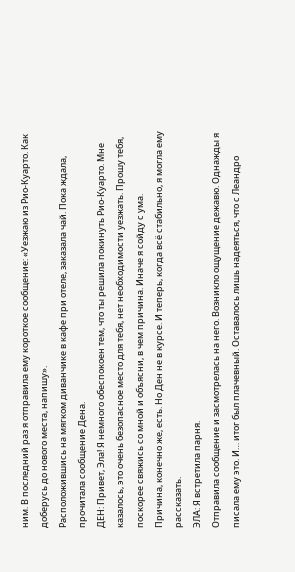ним. В последний раз я отправила ему короткое сообщение: «Уезжаю из Рио-Куарто. Как доберусь до нового места, напишу».
Расположившись на мягком диванчике в кафе при отеле, заказала чай. Пока ждала, прочитала сообщение Дена.
ДЕН: Привет, Эла! Я немного обеспокоен тем, что ты решила покинуть Рио-Куарто. Мне казалось, это очень безопасное место для тебя, нет необходимости уезжать. Прошу тебя, поскорее свяжись со мной и объясни, в чем причина. Иначе я сойду с ума.
Причина, конечно же, есть. Но Ден не в курсе. И теперь, когда всё стабильно, я могла ему рассказать.
ЭЛА: Я встретила парня.
Отправила сообщение и засмотрелась на него. Возникло ощущение дежавю. Однажды я писала ему это. И… итог был плачевный. Оставалось лишь надеяться, что с Леандро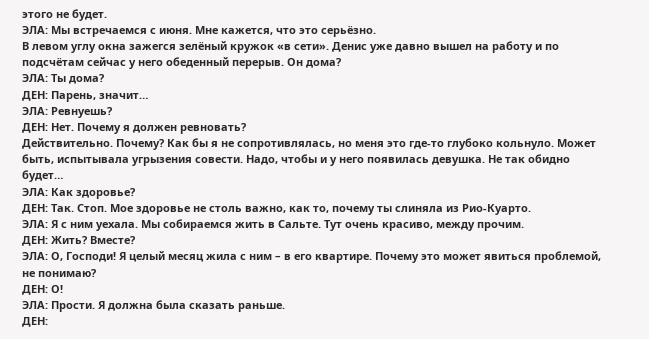этого не будет.
ЭЛА: Мы встречаемся с июня. Мне кажется, что это серьёзно.
В левом углу окна зажегся зелёный кружок «в сети». Денис уже давно вышел на работу и по подсчётам сейчас у него обеденный перерыв. Он дома?
ЭЛА: Ты дома?
ДЕН: Парень, значит…
ЭЛА: Ревнуешь?
ДЕН: Нет. Почему я должен ревновать?
Действительно. Почему? Как бы я не сопротивлялась, но меня это где-то глубоко кольнуло. Может быть, испытывала угрызения совести. Надо, чтобы и у него появилась девушка. Не так обидно будет…
ЭЛА: Как здоровье?
ДЕН: Так. Стоп. Мое здоровье не столь важно, как то, почему ты слиняла из Рио-Куарто.
ЭЛА: Я с ним уехала. Мы собираемся жить в Сальте. Тут очень красиво, между прочим.
ДЕН: Жить? Вместе?
ЭЛА: О, Господи! Я целый месяц жила с ним – в его квартире. Почему это может явиться проблемой, не понимаю?
ДЕН: О!
ЭЛА: Прости. Я должна была сказать раньше.
ДЕН: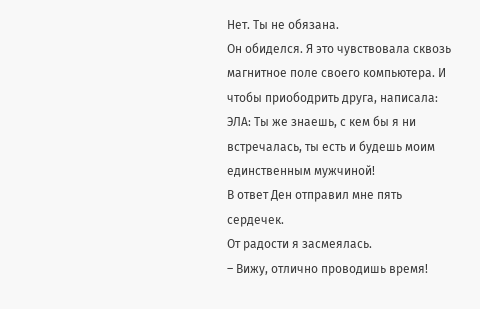Нет. Ты не обязана.
Он обиделся. Я это чувствовала сквозь магнитное поле своего компьютера. И чтобы приободрить друга, написала:
ЭЛА: Ты же знаешь, с кем бы я ни встречалась, ты есть и будешь моим единственным мужчиной!
В ответ Ден отправил мне пять сердечек.
От радости я засмеялась.
– Вижу, отлично проводишь время!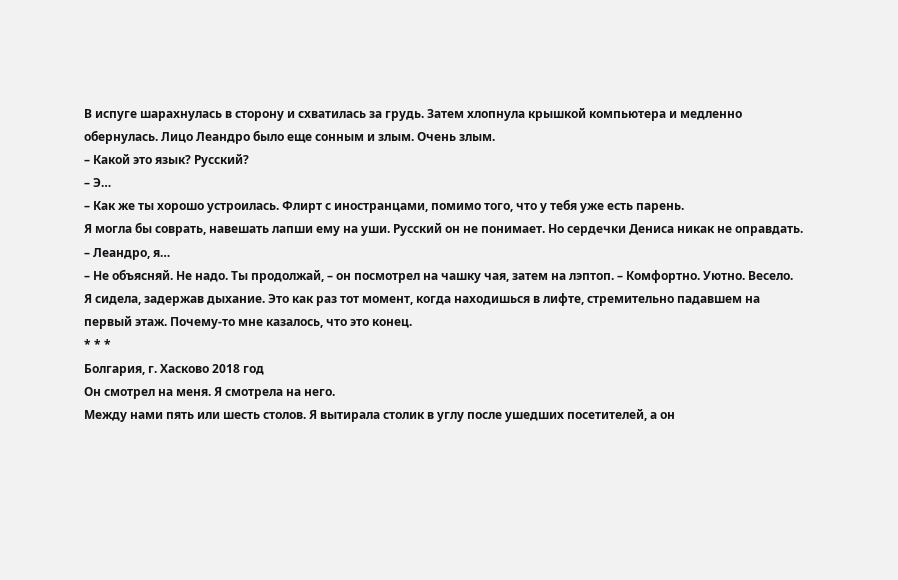В испуге шарахнулась в сторону и схватилась за грудь. Затем хлопнула крышкой компьютера и медленно обернулась. Лицо Леандро было еще сонным и злым. Очень злым.
– Какой это язык? Русский?
– Э…
– Как же ты хорошо устроилась. Флирт с иностранцами, помимо того, что у тебя уже есть парень.
Я могла бы соврать, навешать лапши ему на уши. Русский он не понимает. Но сердечки Дениса никак не оправдать.
– Леандро, я…
– Не объясняй. Не надо. Ты продолжай, – он посмотрел на чашку чая, затем на лэптоп. – Комфортно. Уютно. Весело.
Я сидела, задержав дыхание. Это как раз тот момент, когда находишься в лифте, стремительно падавшем на первый этаж. Почему-то мне казалось, что это конец.
* * *
Болгария, г. Хасково 2018 год
Он смотрел на меня. Я смотрела на него.
Между нами пять или шесть столов. Я вытирала столик в углу после ушедших посетителей, а он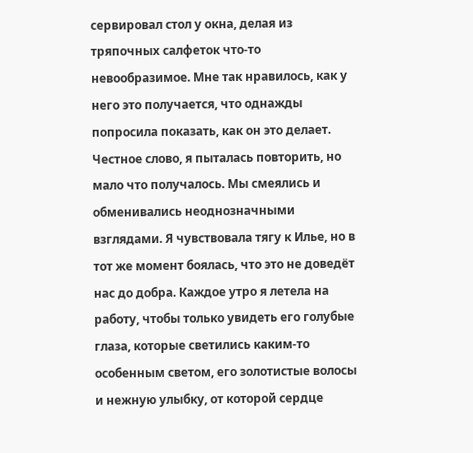сервировал стол у окна, делая из тряпочных салфеток что-то невообразимое. Мне так нравилось, как у него это получается, что однажды попросила показать, как он это делает. Честное слово, я пыталась повторить, но мало что получалось. Мы смеялись и обменивались неоднозначными взглядами. Я чувствовала тягу к Илье, но в тот же момент боялась, что это не доведёт нас до добра. Каждое утро я летела на работу, чтобы только увидеть его голубые глаза, которые светились каким-то особенным светом, его золотистые волосы и нежную улыбку, от которой сердце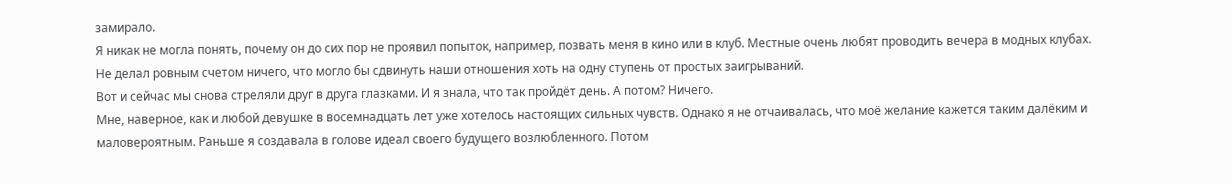замирало.
Я никак не могла понять, почему он до сих пор не проявил попыток, например, позвать меня в кино или в клуб. Местные очень любят проводить вечера в модных клубах. Не делал ровным счетом ничего, что могло бы сдвинуть наши отношения хоть на одну ступень от простых заигрываний.
Вот и сейчас мы снова стреляли друг в друга глазками. И я знала, что так пройдёт день. А потом? Ничего.
Мне, наверное, как и любой девушке в восемнадцать лет уже хотелось настоящих сильных чувств. Однако я не отчаивалась, что моё желание кажется таким далёким и маловероятным. Раньше я создавала в голове идеал своего будущего возлюбленного. Потом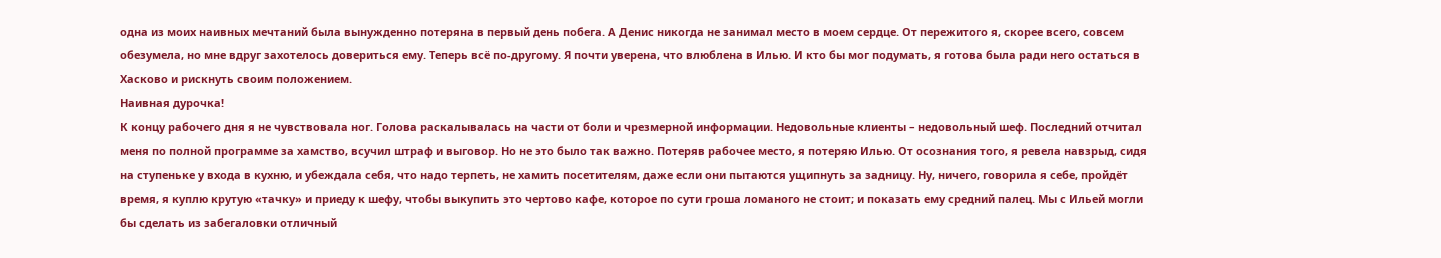одна из моих наивных мечтаний была вынужденно потеряна в первый день побега. А Денис никогда не занимал место в моем сердце. От пережитого я, скорее всего, совсем обезумела, но мне вдруг захотелось довериться ему. Теперь всё по-другому. Я почти уверена, что влюблена в Илью. И кто бы мог подумать, я готова была ради него остаться в Хасково и рискнуть своим положением.
Наивная дурочка!
К концу рабочего дня я не чувствовала ног. Голова раскалывалась на части от боли и чрезмерной информации. Недовольные клиенты – недовольный шеф. Последний отчитал меня по полной программе за хамство, всучил штраф и выговор. Но не это было так важно. Потеряв рабочее место, я потеряю Илью. От осознания того, я ревела навзрыд, сидя на ступеньке у входа в кухню, и убеждала себя, что надо терпеть, не хамить посетителям, даже если они пытаются ущипнуть за задницу. Ну, ничего, говорила я себе, пройдёт время, я куплю крутую «тачку» и приеду к шефу, чтобы выкупить это чертово кафе, которое по сути гроша ломаного не стоит; и показать ему средний палец. Мы с Ильей могли бы сделать из забегаловки отличный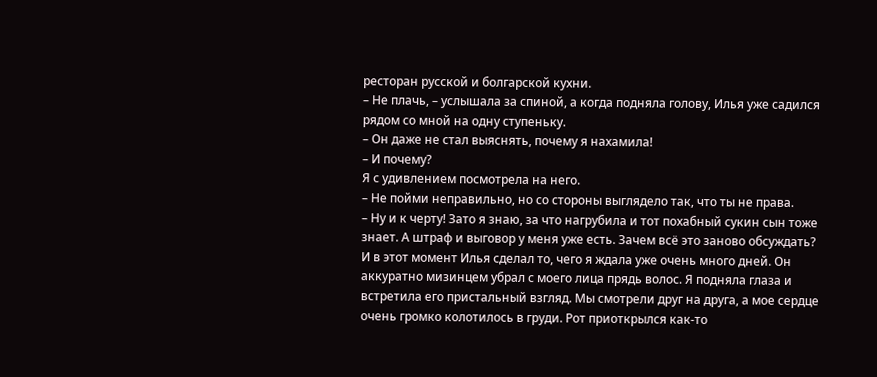ресторан русской и болгарской кухни.
– Не плачь, – услышала за спиной, а когда подняла голову, Илья уже садился рядом со мной на одну ступеньку.
– Он даже не стал выяснять, почему я нахамила!
– И почему?
Я с удивлением посмотрела на него.
– Не пойми неправильно, но со стороны выглядело так, что ты не права.
– Ну и к черту! Зато я знаю, за что нагрубила и тот похабный сукин сын тоже знает. А штраф и выговор у меня уже есть. Зачем всё это заново обсуждать?
И в этот момент Илья сделал то, чего я ждала уже очень много дней. Он аккуратно мизинцем убрал с моего лица прядь волос. Я подняла глаза и встретила его пристальный взгляд. Мы смотрели друг на друга, а мое сердце очень громко колотилось в груди. Рот приоткрылся как-то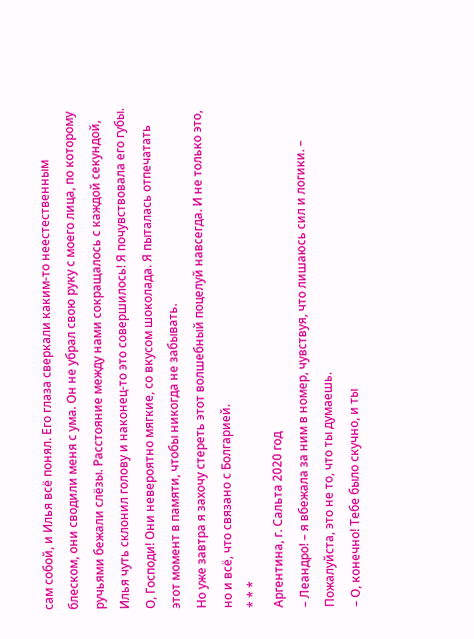сам собой, и Илья всё понял. Его глаза сверкали каким-то неестественным блеском, они сводили меня с ума. Он не убрал свою руку с моего лица, по которому ручьями бежали слёзы. Расстояние между нами сокращалось с каждой секундой, Илья чуть склонил голову и наконец-то это совершилось! Я почувствовала его губы. О, Господи! Они невероятно мягкие, со вкусом шоколада. Я пыталась отпечатать этот момент в памяти, чтобы никогда не забывать.
Но уже завтра я захочу стереть этот волшебный поцелуй навсегда. И не только это, но и всё, что связано с Болгарией.
* * *
Аргентина, г. Сальта 2020 год
– Леандро! – я вбежала за ним в номер, чувствуя, что лишаюсь сил и логики. – Пожалуйста, это не то, что ты думаешь.
– О, конечно! Тебе было скучно, и ты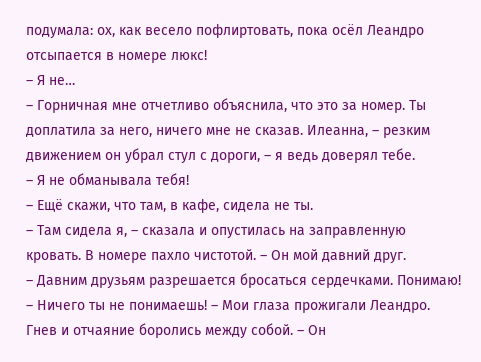подумала: ох, как весело пофлиртовать, пока осёл Леандро отсыпается в номере люкс!
– Я не…
– Горничная мне отчетливо объяснила, что это за номер. Ты доплатила за него, ничего мне не сказав. Илеанна, – резким движением он убрал стул с дороги, – я ведь доверял тебе.
– Я не обманывала тебя!
– Ещё скажи, что там, в кафе, сидела не ты.
– Там сидела я, – сказала и опустилась на заправленную кровать. В номере пахло чистотой. – Он мой давний друг.
– Давним друзьям разрешается бросаться сердечками. Понимаю!
– Ничего ты не понимаешь! – Мои глаза прожигали Леандро. Гнев и отчаяние боролись между собой. – Он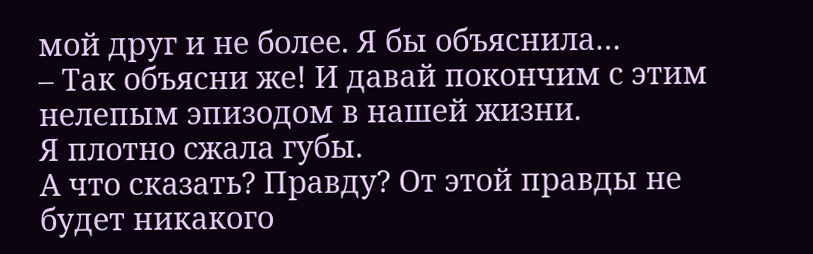мой друг и не более. Я бы объяснила…
– Так объясни же! И давай покончим с этим нелепым эпизодом в нашей жизни.
Я плотно сжала губы.
А что сказать? Правду? От этой правды не будет никакого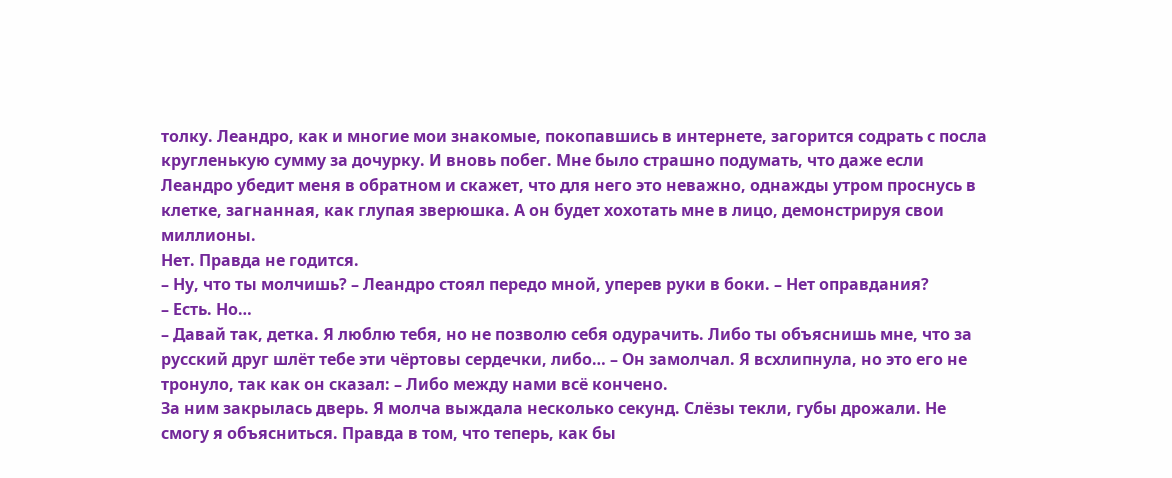толку. Леандро, как и многие мои знакомые, покопавшись в интернете, загорится содрать с посла кругленькую сумму за дочурку. И вновь побег. Мне было страшно подумать, что даже если Леандро убедит меня в обратном и скажет, что для него это неважно, однажды утром проснусь в клетке, загнанная, как глупая зверюшка. А он будет хохотать мне в лицо, демонстрируя свои миллионы.
Нет. Правда не годится.
– Ну, что ты молчишь? – Леандро стоял передо мной, уперев руки в боки. – Нет оправдания?
– Есть. Но…
– Давай так, детка. Я люблю тебя, но не позволю себя одурачить. Либо ты объяснишь мне, что за русский друг шлёт тебе эти чёртовы сердечки, либо… – Он замолчал. Я всхлипнула, но это его не тронуло, так как он сказал: – Либо между нами всё кончено.
За ним закрылась дверь. Я молча выждала несколько секунд. Слёзы текли, губы дрожали. Не смогу я объясниться. Правда в том, что теперь, как бы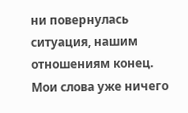ни повернулась ситуация, нашим отношениям конец. Мои слова уже ничего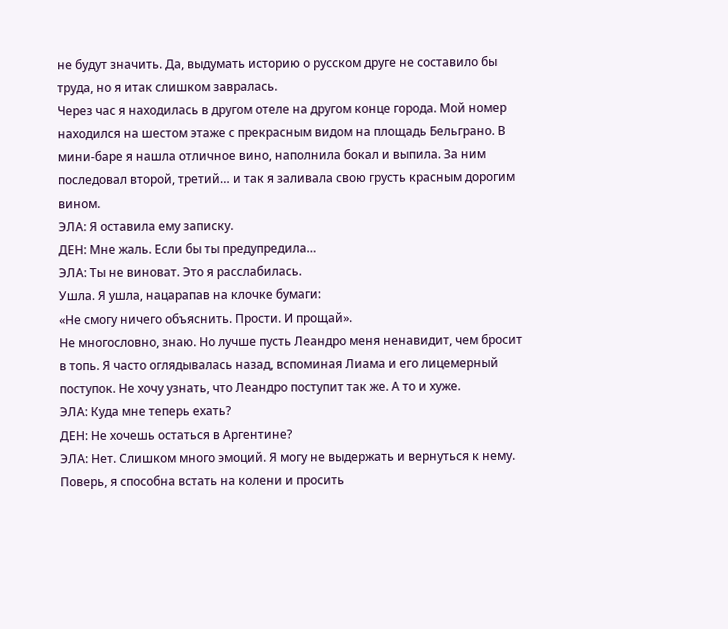не будут значить. Да, выдумать историю о русском друге не составило бы труда, но я итак слишком завралась.
Через час я находилась в другом отеле на другом конце города. Мой номер находился на шестом этаже с прекрасным видом на площадь Бельграно. В мини-баре я нашла отличное вино, наполнила бокал и выпила. За ним последовал второй, третий… и так я заливала свою грусть красным дорогим вином.
ЭЛА: Я оставила ему записку.
ДЕН: Мне жаль. Если бы ты предупредила…
ЭЛА: Ты не виноват. Это я расслабилась.
Ушла. Я ушла, нацарапав на клочке бумаги:
«Не смогу ничего объяснить. Прости. И прощай».
Не многословно, знаю. Но лучше пусть Леандро меня ненавидит, чем бросит в топь. Я часто оглядывалась назад, вспоминая Лиама и его лицемерный поступок. Не хочу узнать, что Леандро поступит так же. А то и хуже.
ЭЛА: Куда мне теперь ехать?
ДЕН: Не хочешь остаться в Аргентине?
ЭЛА: Нет. Слишком много эмоций. Я могу не выдержать и вернуться к нему. Поверь, я способна встать на колени и просить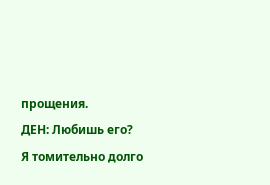прощения.
ДЕН: Любишь его?
Я томительно долго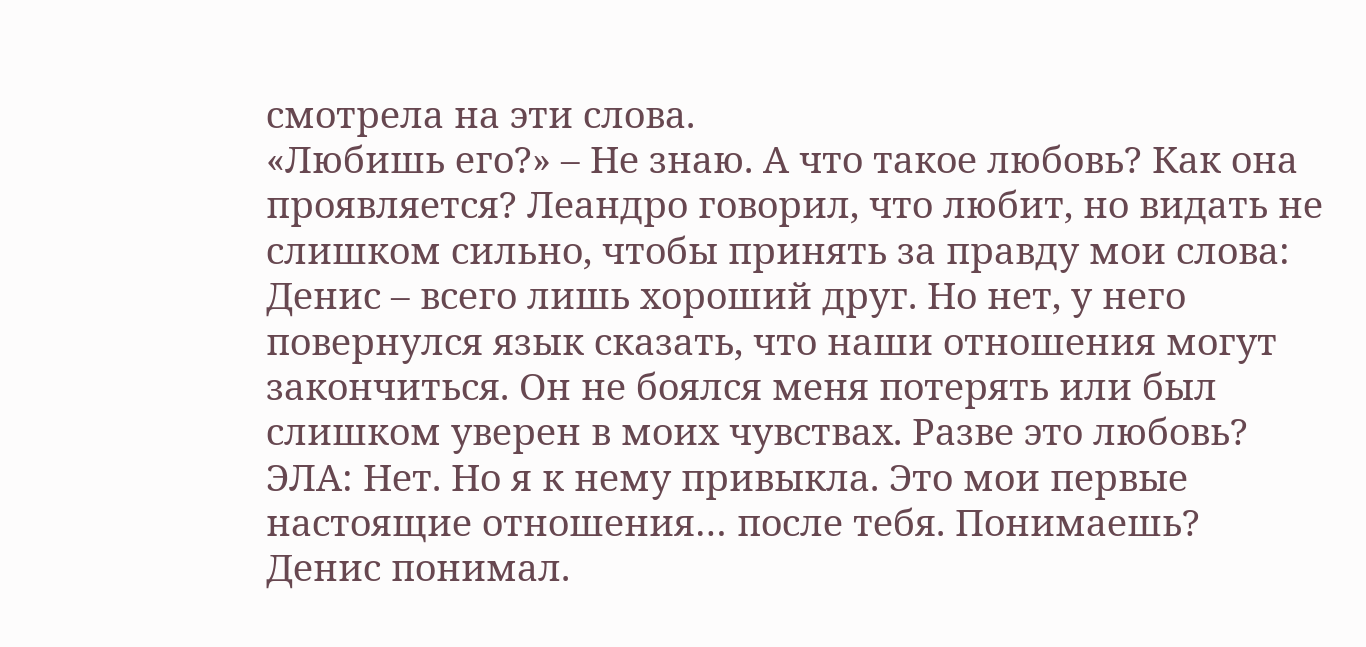смотрела на эти слова.
«Любишь его?» – Не знаю. А что такое любовь? Как она проявляется? Леандро говорил, что любит, но видать не слишком сильно, чтобы принять за правду мои слова: Денис – всего лишь хороший друг. Но нет, у него повернулся язык сказать, что наши отношения могут закончиться. Он не боялся меня потерять или был слишком уверен в моих чувствах. Разве это любовь?
ЭЛА: Нет. Но я к нему привыкла. Это мои первые настоящие отношения… после тебя. Понимаешь?
Денис понимал.